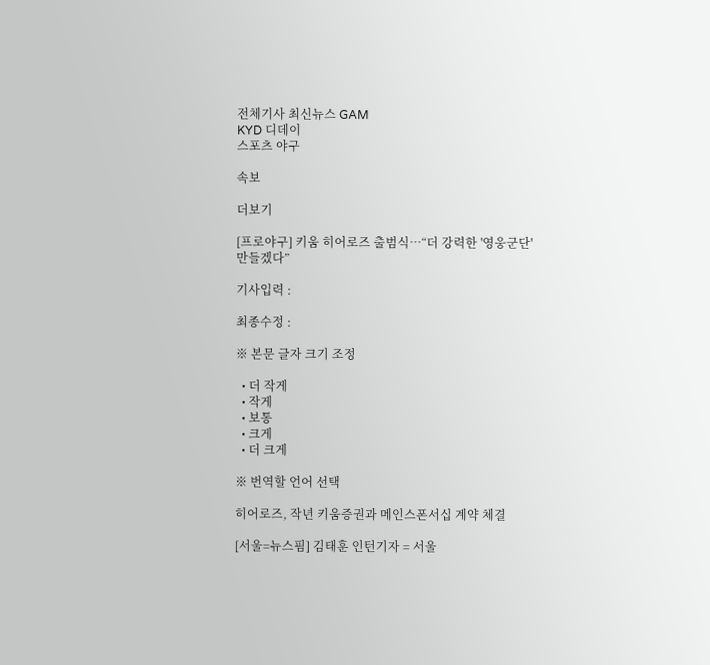전체기사 최신뉴스 GAM
KYD 디데이
스포츠 야구

속보

더보기

[프로야구] 키움 히어로즈 출범식…“더 강력한 '영웅군단' 만들겠다”

기사입력 :

최종수정 :

※ 본문 글자 크기 조정

  • 더 작게
  • 작게
  • 보통
  • 크게
  • 더 크게

※ 번역할 언어 선택

히어로즈, 작년 키움증권과 메인스폰서십 계약 체결

[서울=뉴스핌] 김태훈 인턴기자 = 서울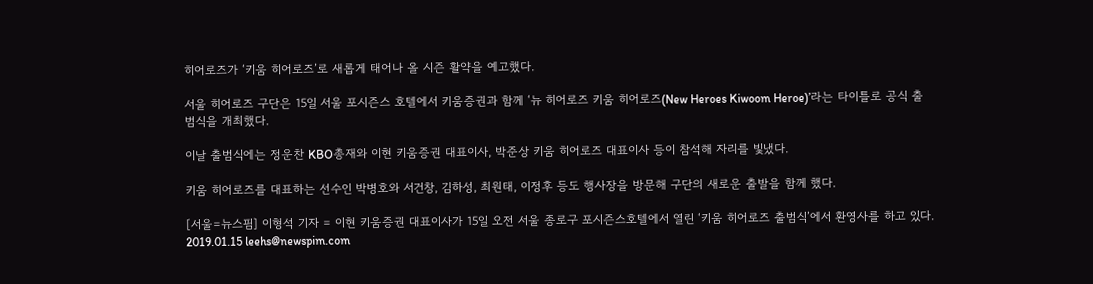히어로즈가 ‘키움 히어로즈’로 새롭게 태어나 올 시즌 활약을 예고했다.

서울 히어로즈 구단은 15일 서울 포시즌스 호텔에서 키움증권과 함께 ‘뉴 히어로즈 키움 히어로즈(New Heroes Kiwoom Heroe)’라는 타이틀로 공식 출범식을 개최했다.

이날 출범식에는 정운찬 KBO총재와 이현 키움증권 대표이사, 박준상 키움 히어로즈 대표이사 등이 참석해 자리를 빛냈다.

키움 히어로즈를 대표하는 선수인 박병호와 서건창, 김하성, 최원태, 이정후 등도 행사장을 방문해 구단의 새로운 출발을 함께 했다.

[서울=뉴스핌] 이형석 기자 = 이현 키움증권 대표이사가 15일 오전 서울 종로구 포시즌스호텔에서 열린 ‘키움 히어로즈 출범식’에서 환영사를 하고 있다. 2019.01.15 leehs@newspim.com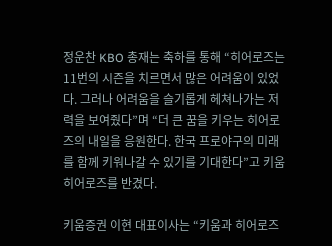정운찬 KBO 총재는 축하를 통해 “히어로즈는 11번의 시즌을 치르면서 많은 어려움이 있었다. 그러나 어려움을 슬기롭게 헤쳐나가는 저력을 보여줬다”며 “더 큰 꿈을 키우는 히어로즈의 내일을 응원한다. 한국 프로야구의 미래를 함께 키워나갈 수 있기를 기대한다”고 키움 히어로즈를 반겼다.

키움증권 이현 대표이사는 “키움과 히어로즈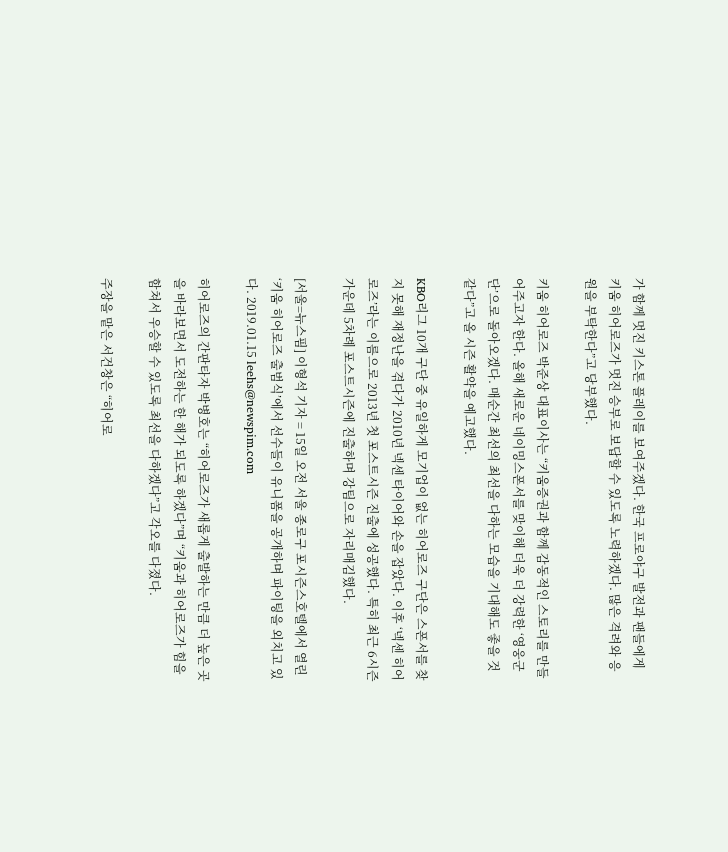가 함께 멋진 키스톤 플레이를 보여주겠다. 한국 프로야구 발전과 팬들에게 키움 히어로즈가 멋진 승부로 보답할 수 있도록 노력하겠다. 많은 격려와 응원을 부탁한다”고 당부했다.

키움 히어로즈 박준상 대표이사는 “키움증권과 함께 감동적인 스토리를 만들어주고자 한다. 올해 새로운 네이밍스폰서를 맞이해 더욱 더 강력한 ‘영웅군단’으로 돌아오겠다. 매순간 최선의 최선을 다하는 모습을 기대해도 좋을 것 같다”고 올 시즌 활약을 예고했다.

KBO리그 10개 구단 중 유일하게 모기업이 없는 히어로즈 구단은 스폰서를 찾지 못해 재정난을 겪다가 2010년 넥센 타이어와 손을 잡았다. 이후 ‘넥센 히어로즈’라는 이름으로 2013년 첫 포스트시즌 진출에 성공했다. 특히 최근 6시즌 가운데 5차례 포스트시즌에 진출하며 강팀으로 자리매김했다.

[서울=뉴스핌] 이형석 기자 = 15일 오전 서울 종로구 포시즌스호텔에서 열린 ‘키움 히어로즈 출범식’에서 선수들이 유니폼을 공개하며 파이팅을 외치고 있다. 2019.01.15 leehs@newspim.com

히어로즈의 간판타자 박병호는 “히어로즈가 새롭게 출발하는 만큼 더 높은 곳을 바라보면서 도전하는 한 해가 되도록 하겠다”며 “키움과 히어로즈가 힘을 함쳐서 우승할 수 있도록 최선을 다하겠다”고 각오를 다졌다.

주장을 맡은 서건창은 “히어로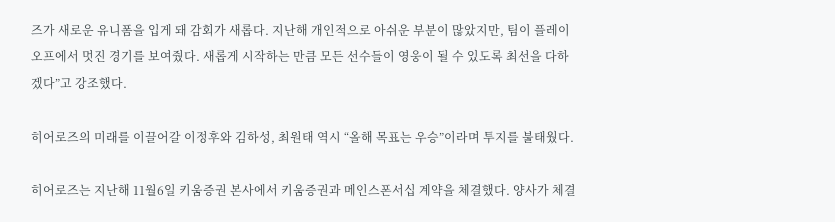즈가 새로운 유니폼을 입게 돼 감회가 새롭다. 지난해 개인적으로 아쉬운 부분이 많았지만, 팀이 플레이오프에서 멋진 경기를 보여줬다. 새롭게 시작하는 만큼 모든 선수들이 영웅이 될 수 있도록 최선을 다하겠다”고 강조했다.

히어로즈의 미래를 이끌어갈 이정후와 김하성, 최원태 역시 “올해 목표는 우승”이라며 투지를 불태웠다.

히어로즈는 지난해 11월6일 키움증권 본사에서 키움증권과 메인스폰서십 계약을 체결했다. 양사가 체결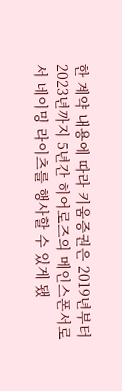한 계약 내용에 따라 키움증권은 2019년부터 2023년까지 5년간 히어로즈의 메인스폰서로서 네이밍 라이츠를 행사할 수 있게 됐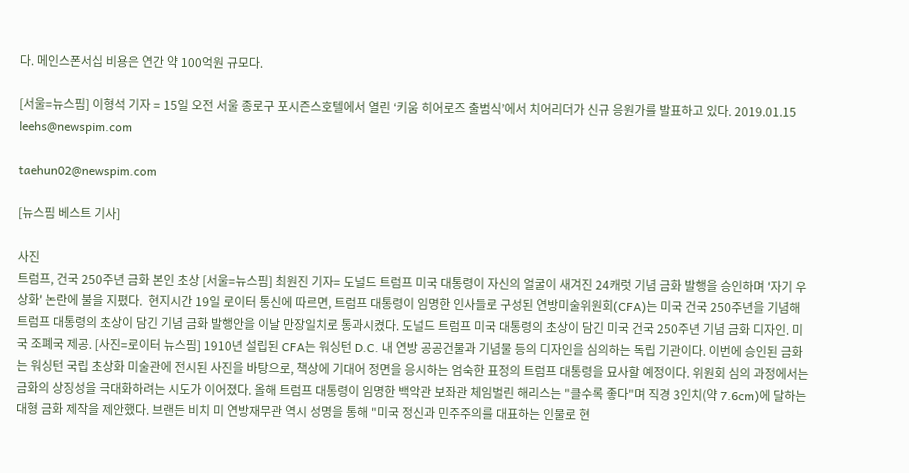다. 메인스폰서십 비용은 연간 약 100억원 규모다.

[서울=뉴스핌] 이형석 기자 = 15일 오전 서울 종로구 포시즌스호텔에서 열린 ‘키움 히어로즈 출범식’에서 치어리더가 신규 응원가를 발표하고 있다. 2019.01.15 leehs@newspim.com

taehun02@newspim.com

[뉴스핌 베스트 기사]

사진
트럼프, 건국 250주년 금화 본인 초상 [서울=뉴스핌] 최원진 기자= 도널드 트럼프 미국 대통령이 자신의 얼굴이 새겨진 24캐럿 기념 금화 발행을 승인하며 '자기 우상화' 논란에 불을 지폈다.  현지시간 19일 로이터 통신에 따르면, 트럼프 대통령이 임명한 인사들로 구성된 연방미술위원회(CFA)는 미국 건국 250주년을 기념해 트럼프 대통령의 초상이 담긴 기념 금화 발행안을 이날 만장일치로 통과시켰다. 도널드 트럼프 미국 대통령의 초상이 담긴 미국 건국 250주년 기념 금화 디자인. 미국 조폐국 제공. [사진=로이터 뉴스핌] 1910년 설립된 CFA는 워싱턴 D.C. 내 연방 공공건물과 기념물 등의 디자인을 심의하는 독립 기관이다. 이번에 승인된 금화는 워싱턴 국립 초상화 미술관에 전시된 사진을 바탕으로, 책상에 기대어 정면을 응시하는 엄숙한 표정의 트럼프 대통령을 묘사할 예정이다. 위원회 심의 과정에서는 금화의 상징성을 극대화하려는 시도가 이어졌다. 올해 트럼프 대통령이 임명한 백악관 보좌관 체임벌린 해리스는 "클수록 좋다"며 직경 3인치(약 7.6cm)에 달하는 대형 금화 제작을 제안했다. 브랜든 비치 미 연방재무관 역시 성명을 통해 "미국 정신과 민주주의를 대표하는 인물로 현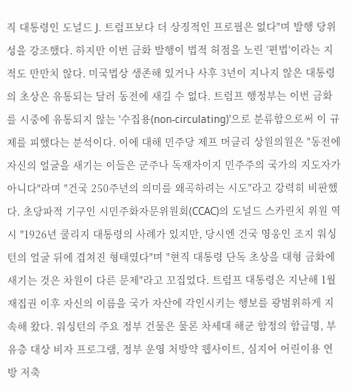직 대통령인 도널드 J. 트럼프보다 더 상징적인 프로필은 없다"며 발행 당위성을 강조했다. 하지만 이번 금화 발행이 법적 허점을 노린 '편법'이라는 지적도 만만치 않다. 미국법상 생존해 있거나 사후 3년이 지나지 않은 대통령의 초상은 유통되는 달러 동전에 새길 수 없다. 트럼프 행정부는 이번 금화를 시중에 유통되지 않는 '수집용(non-circulating)'으로 분류함으로써 이 규제를 피했다는 분석이다. 이에 대해 민주당 제프 머클리 상원의원은 "동전에 자신의 얼굴을 새기는 이들은 군주나 독재자이지 민주주의 국가의 지도자가 아니다"라며 "건국 250주년의 의미를 왜곡하려는 시도"라고 강력히 비판했다. 초당파적 기구인 시민주화자문위원회(CCAC)의 도널드 스카린치 위원 역시 "1926년 쿨리지 대통령의 사례가 있지만, 당시엔 건국 영웅인 조지 워싱턴의 얼굴 뒤에 겹쳐진 형태였다"며 "현직 대통령 단독 초상을 대형 금화에 새기는 것은 차원이 다른 문제"라고 꼬집었다. 트럼프 대통령은 지난해 1월 재집권 이후 자신의 이름을 국가 자산에 각인시키는 행보를 광범위하게 지속해 왔다. 워싱턴의 주요 정부 건물은 물론 차세대 해군 함정의 함급명, 부유층 대상 비자 프로그램, 정부 운영 처방약 웹사이트, 심지어 어린이용 연방 저축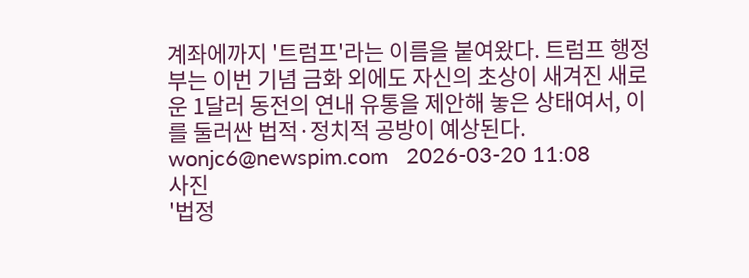계좌에까지 '트럼프'라는 이름을 붙여왔다. 트럼프 행정부는 이번 기념 금화 외에도 자신의 초상이 새겨진 새로운 1달러 동전의 연내 유통을 제안해 놓은 상태여서, 이를 둘러싼 법적·정치적 공방이 예상된다.  wonjc6@newspim.com   2026-03-20 11:08
사진
'법정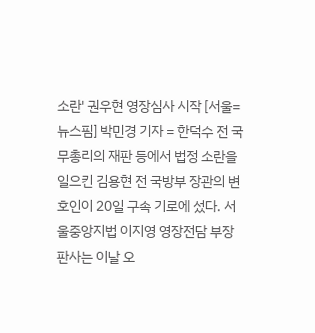소란' 권우현 영장심사 시작 [서울=뉴스핌] 박민경 기자 = 한덕수 전 국무총리의 재판 등에서 법정 소란을 일으킨 김용현 전 국방부 장관의 변호인이 20일 구속 기로에 섰다. 서울중앙지법 이지영 영장전담 부장판사는 이날 오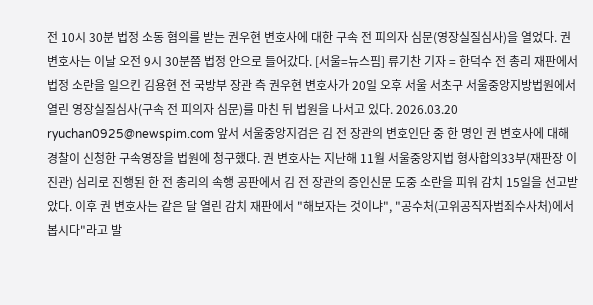전 10시 30분 법정 소동 혐의를 받는 권우현 변호사에 대한 구속 전 피의자 심문(영장실질심사)을 열었다. 권 변호사는 이날 오전 9시 30분쯤 법정 안으로 들어갔다. [서울=뉴스핌] 류기찬 기자 = 한덕수 전 총리 재판에서 법정 소란을 일으킨 김용현 전 국방부 장관 측 권우현 변호사가 20일 오후 서울 서초구 서울중앙지방법원에서 열린 영장실질심사(구속 전 피의자 심문)를 마친 뒤 법원을 나서고 있다. 2026.03.20 ryuchan0925@newspim.com 앞서 서울중앙지검은 김 전 장관의 변호인단 중 한 명인 권 변호사에 대해 경찰이 신청한 구속영장을 법원에 청구했다. 권 변호사는 지난해 11월 서울중앙지법 형사합의33부(재판장 이진관) 심리로 진행된 한 전 총리의 속행 공판에서 김 전 장관의 증인신문 도중 소란을 피워 감치 15일을 선고받았다. 이후 권 변호사는 같은 달 열린 감치 재판에서 "해보자는 것이냐", "공수처(고위공직자범죄수사처)에서 봅시다"라고 발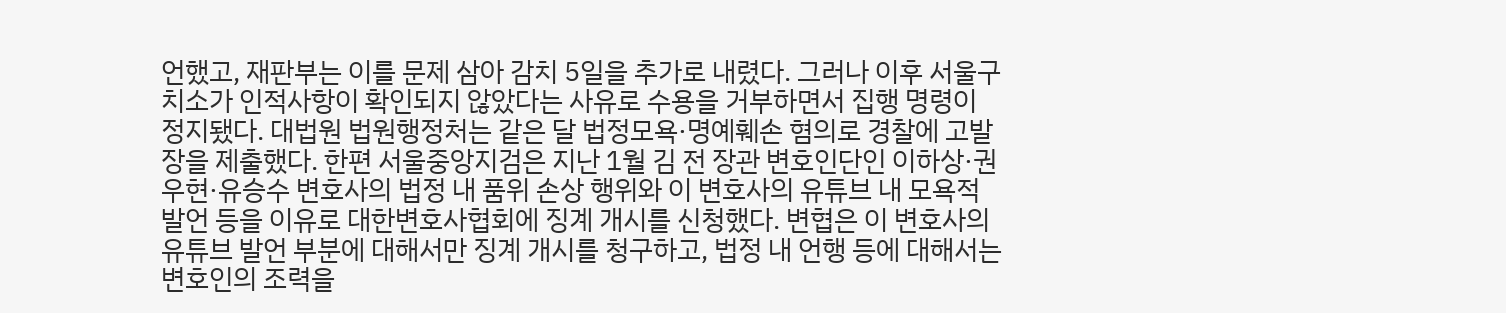언했고, 재판부는 이를 문제 삼아 감치 5일을 추가로 내렸다. 그러나 이후 서울구치소가 인적사항이 확인되지 않았다는 사유로 수용을 거부하면서 집행 명령이 정지됐다. 대법원 법원행정처는 같은 달 법정모욕·명예훼손 혐의로 경찰에 고발장을 제출했다. 한편 서울중앙지검은 지난 1월 김 전 장관 변호인단인 이하상·권우현·유승수 변호사의 법정 내 품위 손상 행위와 이 변호사의 유튜브 내 모욕적 발언 등을 이유로 대한변호사협회에 징계 개시를 신청했다. 변협은 이 변호사의 유튜브 발언 부분에 대해서만 징계 개시를 청구하고, 법정 내 언행 등에 대해서는 변호인의 조력을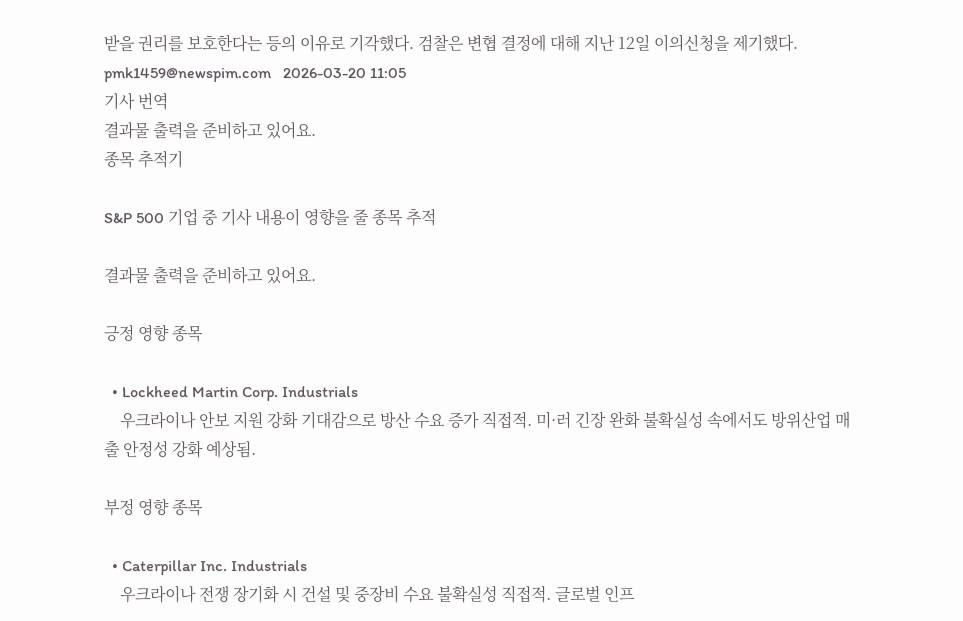받을 권리를 보호한다는 등의 이유로 기각했다. 검찰은 변협 결정에 대해 지난 12일 이의신청을 제기했다. pmk1459@newspim.com   2026-03-20 11:05
기사 번역
결과물 출력을 준비하고 있어요.
종목 추적기

S&P 500 기업 중 기사 내용이 영향을 줄 종목 추적

결과물 출력을 준비하고 있어요.

긍정 영향 종목

  • Lockheed Martin Corp. Industrials
    우크라이나 안보 지원 강화 기대감으로 방산 수요 증가 직접적. 미·러 긴장 완화 불확실성 속에서도 방위산업 매출 안정성 강화 예상됨.

부정 영향 종목

  • Caterpillar Inc. Industrials
    우크라이나 전쟁 장기화 시 건설 및 중장비 수요 불확실성 직접적. 글로벌 인프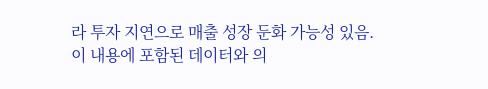라 투자 지연으로 매출 성장 둔화 가능성 있음.
이 내용에 포함된 데이터와 의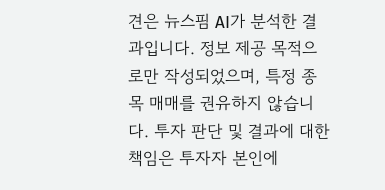견은 뉴스핌 AI가 분석한 결과입니다. 정보 제공 목적으로만 작성되었으며, 특정 종목 매매를 권유하지 않습니다. 투자 판단 및 결과에 대한 책임은 투자자 본인에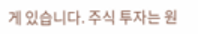게 있습니다. 주식 투자는 원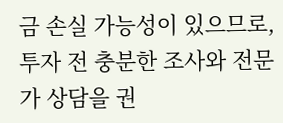금 손실 가능성이 있으므로, 투자 전 충분한 조사와 전문가 상담을 권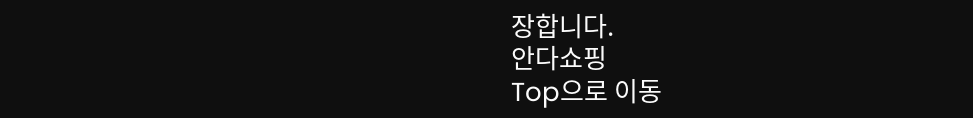장합니다.
안다쇼핑
Top으로 이동